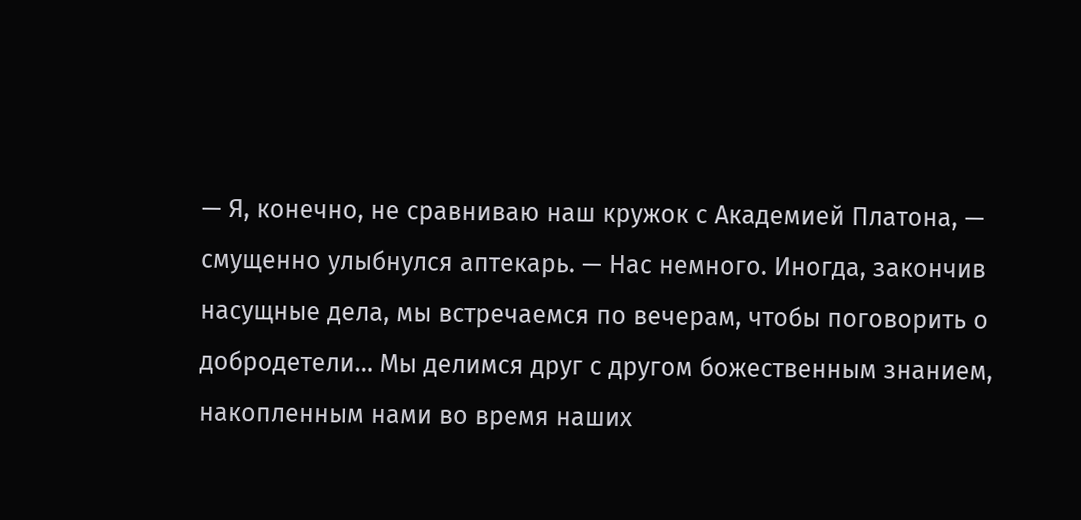— Я, конечно, не сравниваю наш кружок с Академией Платона, — смущенно улыбнулся аптекарь. — Нас немного. Иногда, закончив насущные дела, мы встречаемся по вечерам, чтобы поговорить о добродетели… Мы делимся друг с другом божественным знанием, накопленным нами во время наших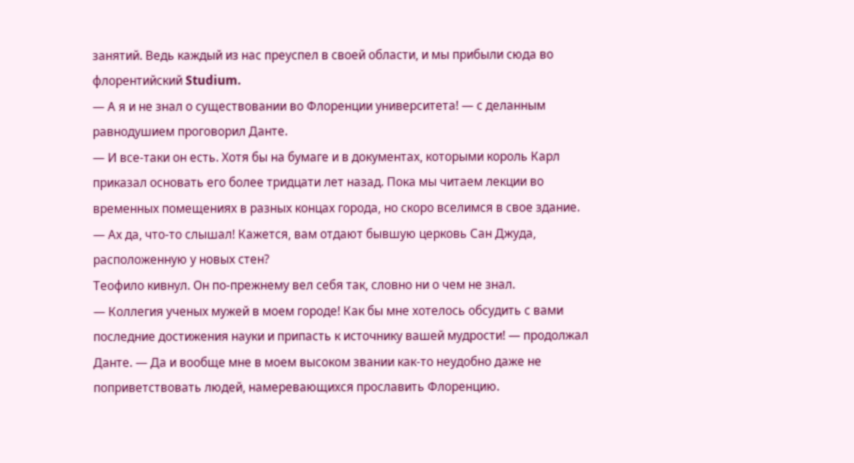занятий. Ведь каждый из нас преуспел в своей области, и мы прибыли сюда во флорентийский Studium.
— А я и не знал о существовании во Флоренции университета! — с деланным равнодушием проговорил Данте.
— И все-таки он есть. Хотя бы на бумаге и в документах, которыми король Карл приказал основать его более тридцати лет назад. Пока мы читаем лекции во временных помещениях в разных концах города, но скоро вселимся в свое здание.
— Ах да, что-то слышал! Кажется, вам отдают бывшую церковь Сан Джуда, расположенную у новых стен?
Теофило кивнул. Он по-прежнему вел себя так, словно ни о чем не знал.
— Коллегия ученых мужей в моем городе! Как бы мне хотелось обсудить с вами последние достижения науки и припасть к источнику вашей мудрости! — продолжал Данте. — Да и вообще мне в моем высоком звании как-то неудобно даже не поприветствовать людей, намеревающихся прославить Флоренцию.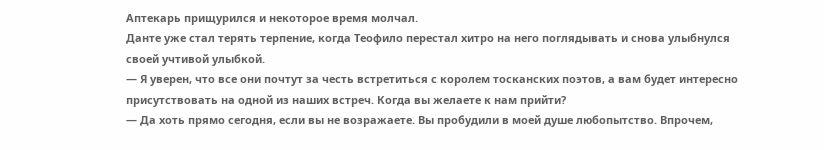Аптекарь прищурился и некоторое время молчал.
Данте уже стал терять терпение, когда Теофило перестал хитро на него поглядывать и снова улыбнулся своей учтивой улыбкой.
— Я уверен, что все они почтут за честь встретиться с королем тосканских поэтов, а вам будет интересно присутствовать на одной из наших встреч. Когда вы желаете к нам прийти?
— Да хоть прямо сегодня, если вы не возражаете. Вы пробудили в моей душе любопытство. Впрочем,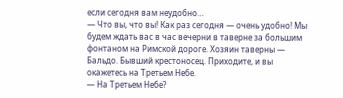если сегодня вам неудобно…
— Что вы, что вы! Как раз сегодня — очень удобно! Мы будем ждать вас в час вечерни в таверне за большим фонтаном на Римской дороге. Хозяин таверны — Бальдо. Бывший крестоносец. Приходите, и вы окажетесь на Третьем Небе.
— На Третьем Небе?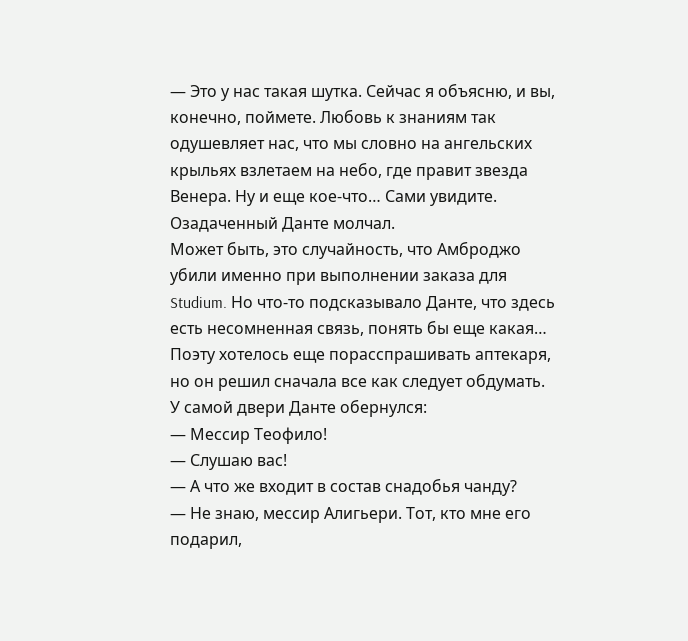— Это у нас такая шутка. Сейчас я объясню, и вы, конечно, поймете. Любовь к знаниям так одушевляет нас, что мы словно на ангельских крыльях взлетаем на небо, где правит звезда Венера. Ну и еще кое-что… Сами увидите.
Озадаченный Данте молчал.
Может быть, это случайность, что Амброджо убили именно при выполнении заказа для Studium. Но что-то подсказывало Данте, что здесь есть несомненная связь, понять бы еще какая…
Поэту хотелось еще порасспрашивать аптекаря, но он решил сначала все как следует обдумать.
У самой двери Данте обернулся:
— Мессир Теофило!
— Слушаю вас!
— А что же входит в состав снадобья чанду?
— Не знаю, мессир Алигьери. Тот, кто мне его подарил,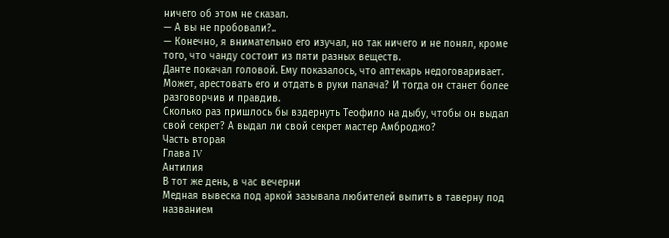ничего об этом не сказал.
— А вы не пробовали?..
— Конечно, я внимательно его изучал, но так ничего и не понял, кроме того, что чанду состоит из пяти разных веществ.
Данте покачал головой. Ему показалось, что аптекарь недоговаривает. Может, арестовать его и отдать в руки палача? И тогда он станет более разговорчив и правдив.
Сколько раз пришлось бы вздернуть Теофило на дыбу, чтобы он выдал свой секрет? А выдал ли свой секрет мастер Амброджо?
Часть вторая
Глава IV
Антилия
В тот же день, в час вечерни
Медная вывеска под аркой зазывала любителей выпить в таверну под названием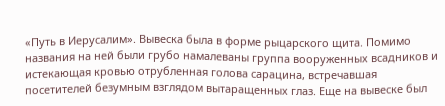«Путь в Иерусалим». Вывеска была в форме рыцарского щита. Помимо названия на ней были грубо намалеваны группа вооруженных всадников и истекающая кровью отрубленная голова сарацина, встречавшая посетителей безумным взглядом вытаращенных глаз. Еще на вывеске был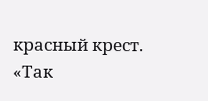красный крест.
«Так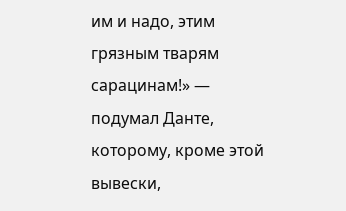им и надо, этим грязным тварям сарацинам!» — подумал Данте, которому, кроме этой вывески,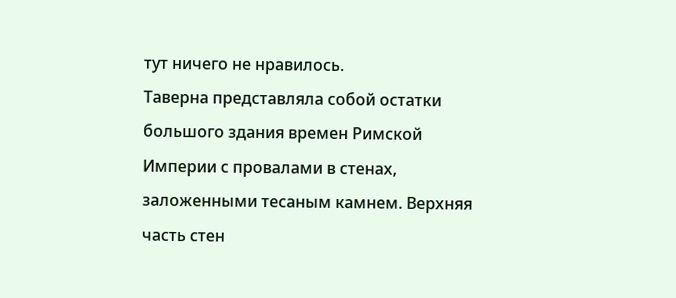тут ничего не нравилось.
Таверна представляла собой остатки большого здания времен Римской Империи с провалами в стенах, заложенными тесаным камнем. Верхняя часть стен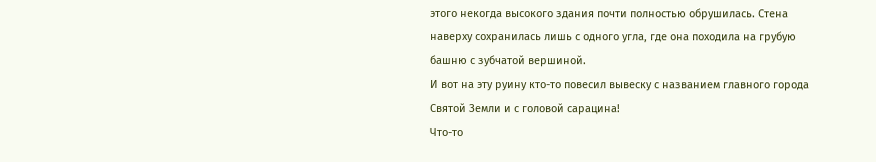этого некогда высокого здания почти полностью обрушилась. Стена наверху сохранилась лишь с одного угла, где она походила на грубую башню с зубчатой вершиной.
И вот на эту руину кто-то повесил вывеску с названием главного города Святой Земли и с головой сарацина!
Что-то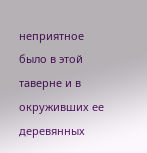неприятное было в этой таверне и в окруживших ее деревянных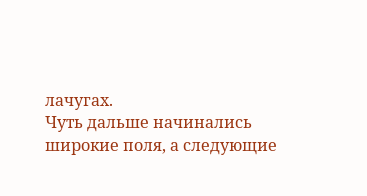лачугах.
Чуть дальше начинались широкие поля, а следующие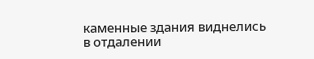каменные здания виднелись в отдалении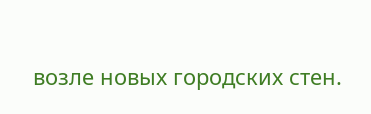возле новых городских стен.